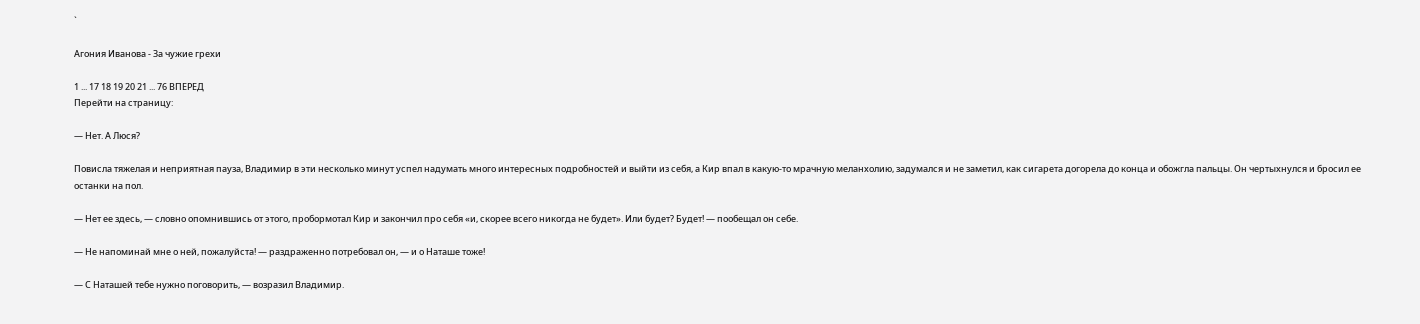`

Агония Иванова - За чужие грехи

1 ... 17 18 19 20 21 ... 76 ВПЕРЕД
Перейти на страницу:

— Нет. А Люся?

Повисла тяжелая и неприятная пауза, Владимир в эти несколько минут успел надумать много интересных подробностей и выйти из себя, а Кир впал в какую-то мрачную меланхолию, задумался и не заметил, как сигарета догорела до конца и обожгла пальцы. Он чертыхнулся и бросил ее останки на пол.

— Нет ее здесь, — словно опомнившись от этого, пробормотал Кир и закончил про себя «и, скорее всего никогда не будет». Или будет? Будет! — пообещал он себе.

— Не напоминай мне о ней, пожалуйста! — раздраженно потребовал он, — и о Наташе тоже!

— С Наташей тебе нужно поговорить, — возразил Владимир.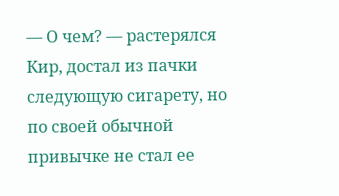— О чем? — растерялся Кир, достал из пачки следующую сигарету, но по своей обычной привычке не стал ее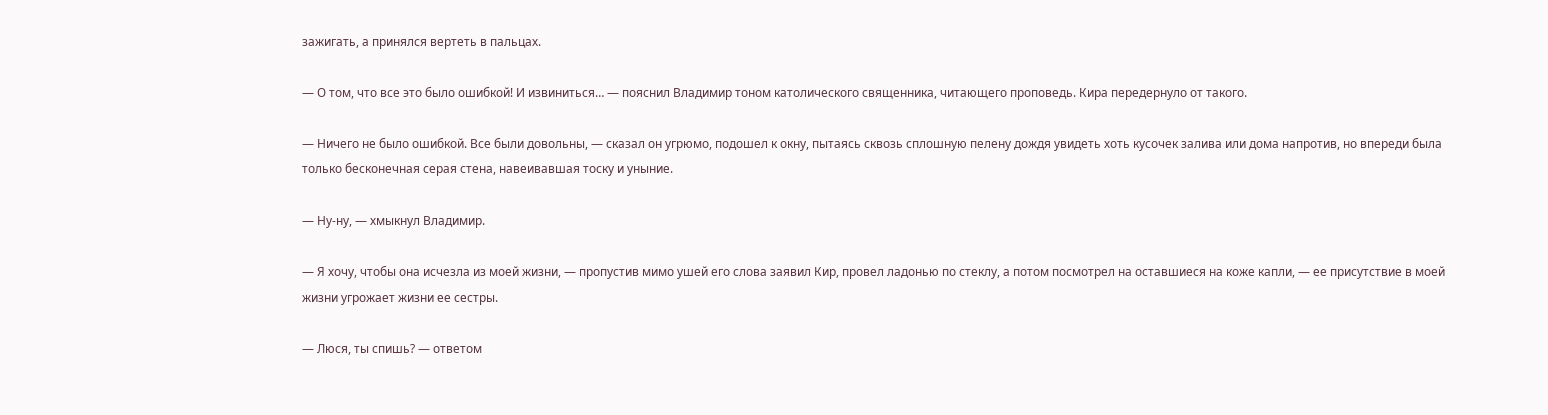зажигать, а принялся вертеть в пальцах.

— О том, что все это было ошибкой! И извиниться… — пояснил Владимир тоном католического священника, читающего проповедь. Кира передернуло от такого.

— Ничего не было ошибкой. Все были довольны, — сказал он угрюмо, подошел к окну, пытаясь сквозь сплошную пелену дождя увидеть хоть кусочек залива или дома напротив, но впереди была только бесконечная серая стена, навеивавшая тоску и уныние.

— Ну-ну, — хмыкнул Владимир.

— Я хочу, чтобы она исчезла из моей жизни, — пропустив мимо ушей его слова заявил Кир, провел ладонью по стеклу, а потом посмотрел на оставшиеся на коже капли, — ее присутствие в моей жизни угрожает жизни ее сестры.

— Люся, ты спишь? — ответом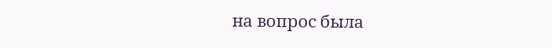на вопрос была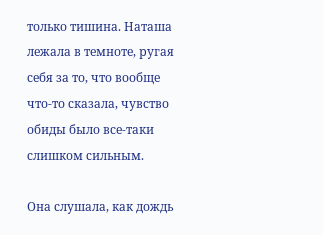только тишина. Наташа лежала в темноте, ругая себя за то, что вообще что-то сказала, чувство обиды было все-таки слишком сильным.

Она слушала, как дождь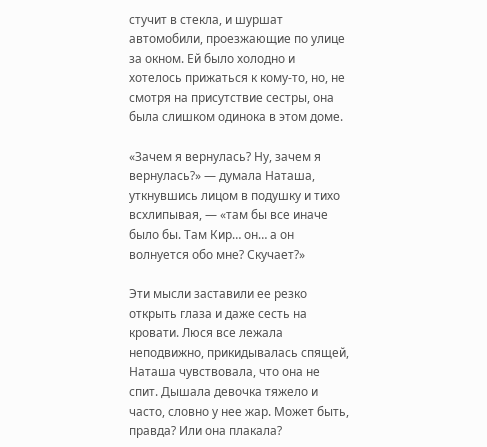стучит в стекла, и шуршат автомобили, проезжающие по улице за окном. Ей было холодно и хотелось прижаться к кому-то, но, не смотря на присутствие сестры, она была слишком одинока в этом доме.

«Зачем я вернулась? Ну, зачем я вернулась?» — думала Наташа, уткнувшись лицом в подушку и тихо всхлипывая, — «там бы все иначе было бы. Там Кир… он… а он волнуется обо мне? Скучает?»

Эти мысли заставили ее резко открыть глаза и даже сесть на кровати. Люся все лежала неподвижно, прикидывалась спящей, Наташа чувствовала, что она не спит. Дышала девочка тяжело и часто, словно у нее жар. Может быть, правда? Или она плакала?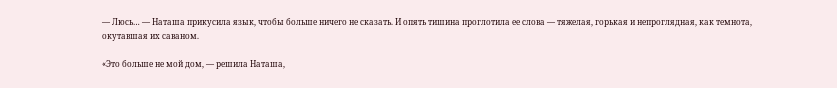— Люсь… — Наташа прикусила язык, чтобы больше ничего не сказать. И опять тишина проглотила ее слова — тяжелая, горькая и непроглядная, как темнота, окутавшая их саваном.

«Это больше не мой дом, — решила Наташа,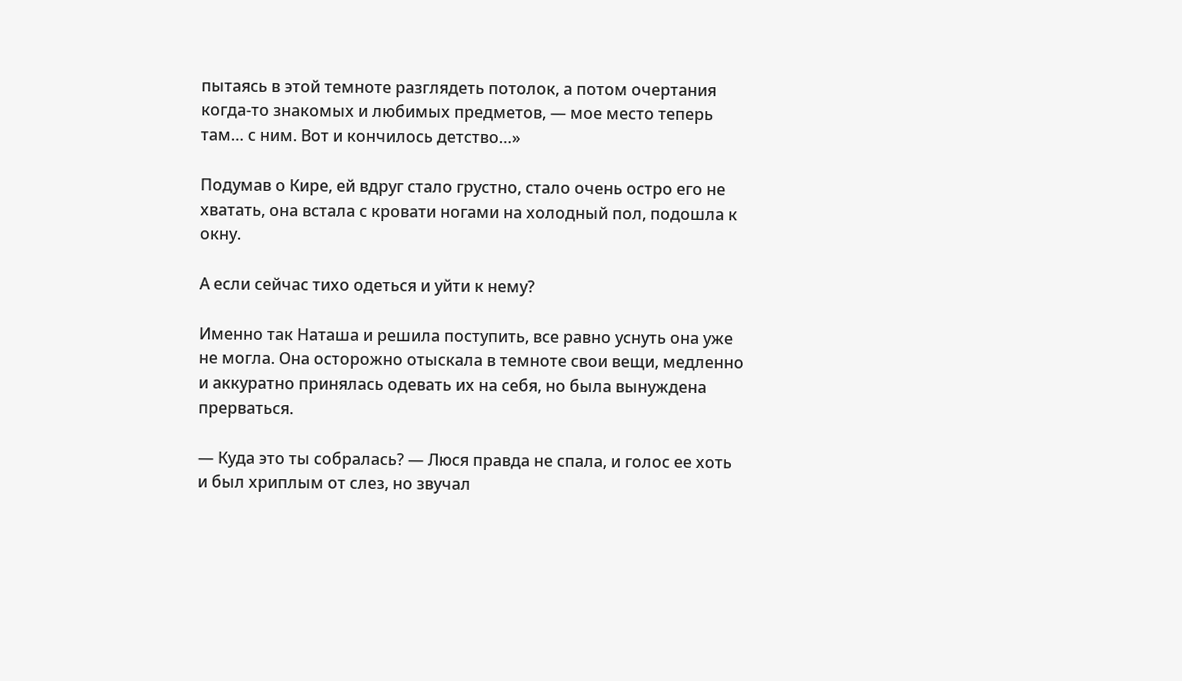пытаясь в этой темноте разглядеть потолок, а потом очертания когда-то знакомых и любимых предметов, — мое место теперь там… с ним. Вот и кончилось детство…»

Подумав о Кире, ей вдруг стало грустно, стало очень остро его не хватать, она встала с кровати ногами на холодный пол, подошла к окну.

А если сейчас тихо одеться и уйти к нему?

Именно так Наташа и решила поступить, все равно уснуть она уже не могла. Она осторожно отыскала в темноте свои вещи, медленно и аккуратно принялась одевать их на себя, но была вынуждена прерваться.

— Куда это ты собралась? — Люся правда не спала, и голос ее хоть и был хриплым от слез, но звучал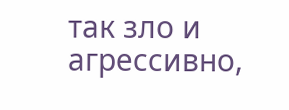так зло и агрессивно,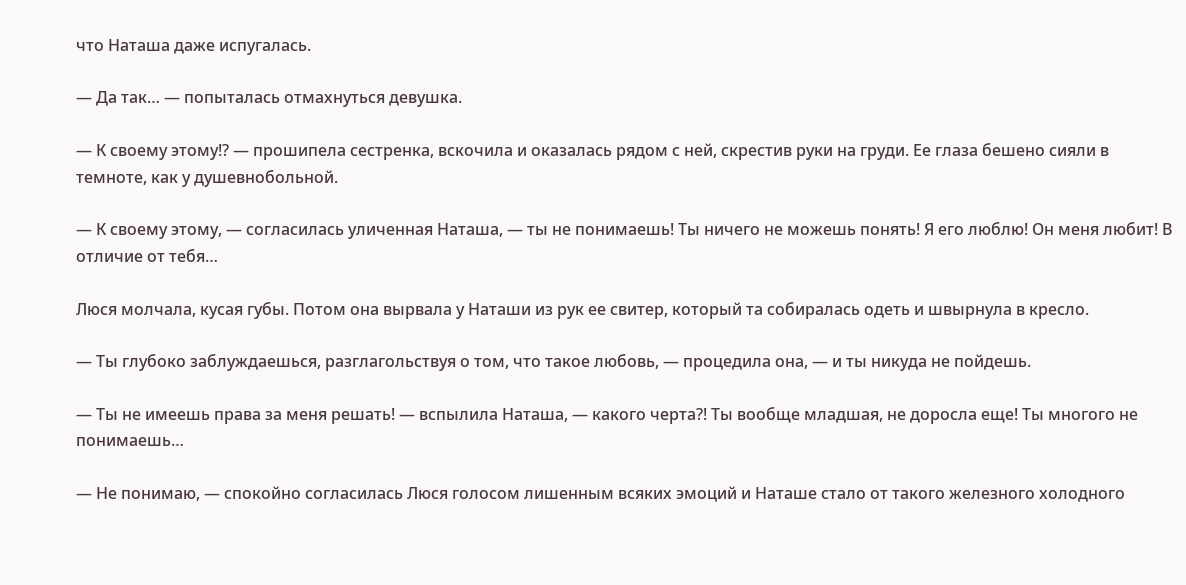что Наташа даже испугалась.

— Да так… — попыталась отмахнуться девушка.

— К своему этому!? — прошипела сестренка, вскочила и оказалась рядом с ней, скрестив руки на груди. Ее глаза бешено сияли в темноте, как у душевнобольной.

— К своему этому, — согласилась уличенная Наташа, — ты не понимаешь! Ты ничего не можешь понять! Я его люблю! Он меня любит! В отличие от тебя…

Люся молчала, кусая губы. Потом она вырвала у Наташи из рук ее свитер, который та собиралась одеть и швырнула в кресло.

— Ты глубоко заблуждаешься, разглагольствуя о том, что такое любовь, — процедила она, — и ты никуда не пойдешь.

— Ты не имеешь права за меня решать! — вспылила Наташа, — какого черта?! Ты вообще младшая, не доросла еще! Ты многого не понимаешь…

— Не понимаю, — спокойно согласилась Люся голосом лишенным всяких эмоций и Наташе стало от такого железного холодного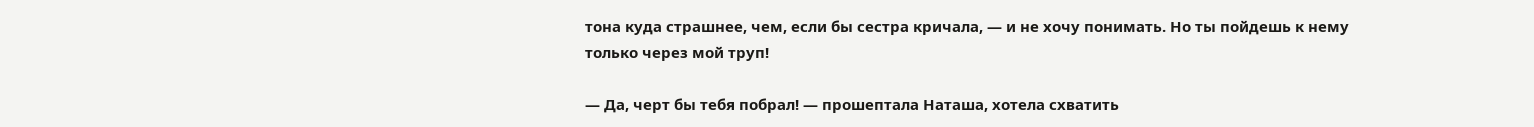тона куда страшнее, чем, если бы сестра кричала, — и не хочу понимать. Но ты пойдешь к нему только через мой труп!

— Да, черт бы тебя побрал! — прошептала Наташа, хотела схватить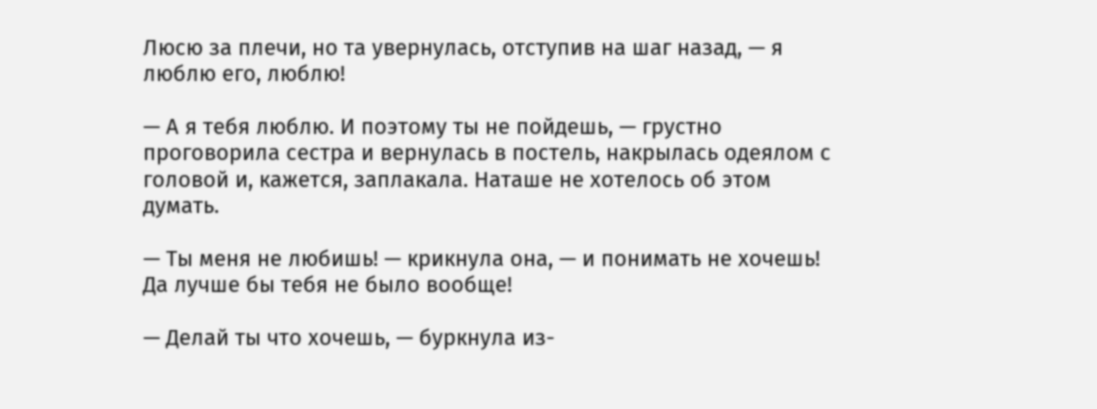Люсю за плечи, но та увернулась, отступив на шаг назад, — я люблю его, люблю!

— А я тебя люблю. И поэтому ты не пойдешь, — грустно проговорила сестра и вернулась в постель, накрылась одеялом с головой и, кажется, заплакала. Наташе не хотелось об этом думать.

— Ты меня не любишь! — крикнула она, — и понимать не хочешь! Да лучше бы тебя не было вообще!

— Делай ты что хочешь, — буркнула из-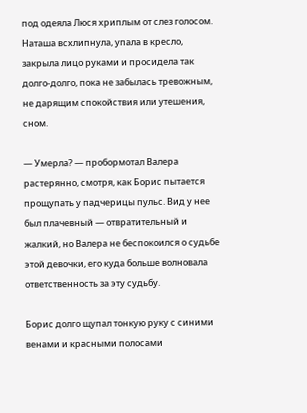под одеяла Люся хриплым от слез голосом. Наташа всхлипнула, упала в кресло, закрыла лицо руками и просидела так долго-долго, пока не забылась тревожным, не дарящим спокойствия или утешения, сном.

— Умерла? — пробормотал Валера растерянно, смотря, как Борис пытается прощупать у падчерицы пульс. Вид у нее был плачевный — отвратительный и жалкий, но Валера не беспокоился о судьбе этой девочки, его куда больше волновала ответственность за эту судьбу.

Борис долго щупал тонкую руку с синими венами и красными полосами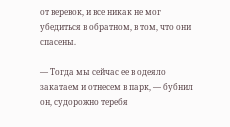от веревок, и все никак не мог убедиться в обратном, в том, что они спасены.

— Тогда мы сейчас ее в одеяло закатаем и отнесем в парк, — бубнил он, судорожно теребя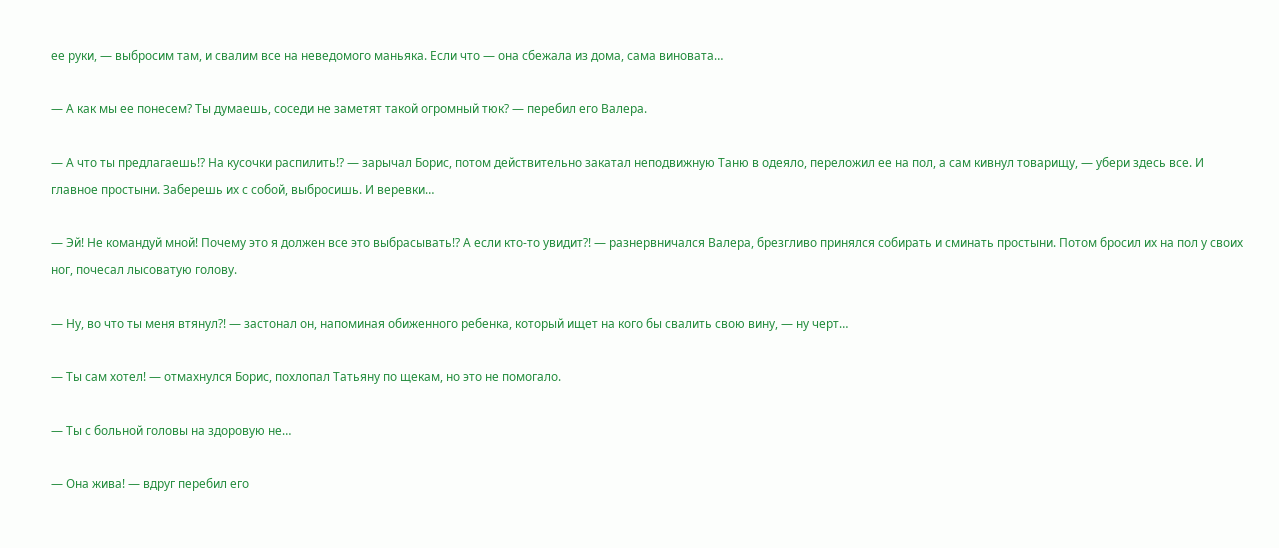ее руки, — выбросим там, и свалим все на неведомого маньяка. Если что — она сбежала из дома, сама виновата…

— А как мы ее понесем? Ты думаешь, соседи не заметят такой огромный тюк? — перебил его Валера.

— А что ты предлагаешь!? На кусочки распилить!? — зарычал Борис, потом действительно закатал неподвижную Таню в одеяло, переложил ее на пол, а сам кивнул товарищу, — убери здесь все. И главное простыни. Заберешь их с собой, выбросишь. И веревки…

— Эй! Не командуй мной! Почему это я должен все это выбрасывать!? А если кто-то увидит?! — разнервничался Валера, брезгливо принялся собирать и сминать простыни. Потом бросил их на пол у своих ног, почесал лысоватую голову.

— Ну, во что ты меня втянул?! — застонал он, напоминая обиженного ребенка, который ищет на кого бы свалить свою вину, — ну черт…

— Ты сам хотел! — отмахнулся Борис, похлопал Татьяну по щекам, но это не помогало.

— Ты с больной головы на здоровую не…

— Она жива! — вдруг перебил его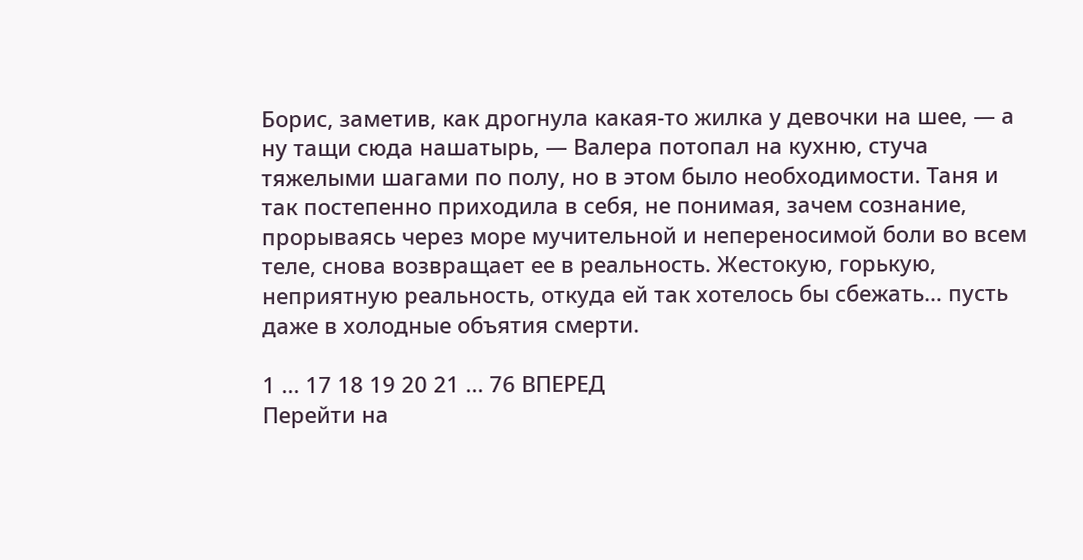Борис, заметив, как дрогнула какая-то жилка у девочки на шее, — а ну тащи сюда нашатырь, — Валера потопал на кухню, стуча тяжелыми шагами по полу, но в этом было необходимости. Таня и так постепенно приходила в себя, не понимая, зачем сознание, прорываясь через море мучительной и непереносимой боли во всем теле, снова возвращает ее в реальность. Жестокую, горькую, неприятную реальность, откуда ей так хотелось бы сбежать… пусть даже в холодные объятия смерти.

1 ... 17 18 19 20 21 ... 76 ВПЕРЕД
Перейти на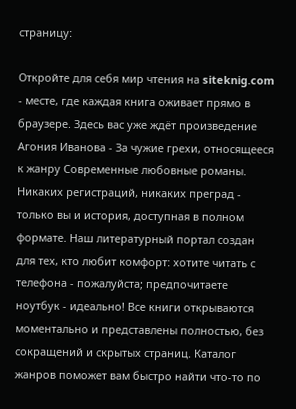страницу:

Откройте для себя мир чтения на siteknig.com - месте, где каждая книга оживает прямо в браузере. Здесь вас уже ждёт произведение Агония Иванова - За чужие грехи, относящееся к жанру Современные любовные романы. Никаких регистраций, никаких преград - только вы и история, доступная в полном формате. Наш литературный портал создан для тех, кто любит комфорт: хотите читать с телефона - пожалуйста; предпочитаете ноутбук - идеально! Все книги открываются моментально и представлены полностью, без сокращений и скрытых страниц. Каталог жанров поможет вам быстро найти что-то по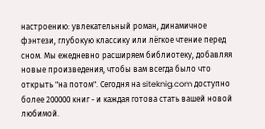настроению: увлекательный роман, динамичное фэнтези, глубокую классику или лёгкое чтение перед сном. Мы ежедневно расширяем библиотеку, добавляя новые произведения, чтобы вам всегда было что открыть "на потом". Сегодня на siteknig.com доступно более 200000 книг - и каждая готова стать вашей новой любимой.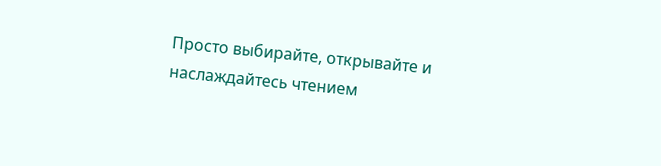Просто выбирайте, открывайте и наслаждайтесь чтением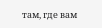там, где вам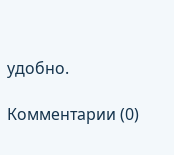удобно.

Комментарии (0)